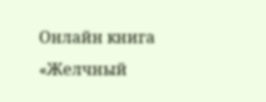Онлайн книга «Желчный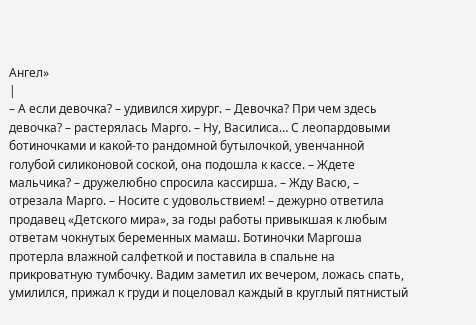Ангел»
|
– А если девочка? – удивился хирург. – Девочка? При чем здесь девочка? – растерялась Марго. – Ну, Василиса… С леопардовыми ботиночками и какой-то рандомной бутылочкой, увенчанной голубой силиконовой соской, она подошла к кассе. – Ждете мальчика? – дружелюбно спросила кассирша. – Жду Васю, – отрезала Марго. – Носите с удовольствием! – дежурно ответила продавец «Детского мира», за годы работы привыкшая к любым ответам чокнутых беременных мамаш. Ботиночки Маргоша протерла влажной салфеткой и поставила в спальне на прикроватную тумбочку. Вадим заметил их вечером, ложась спать, умилился, прижал к груди и поцеловал каждый в круглый пятнистый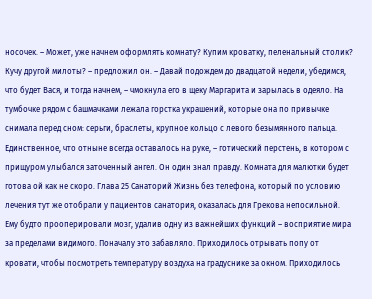носочек. – Может, уже начнем оформлять комнату? Купим кроватку, пеленальный столик? Кучу другой милоты? – предложил он. – Давай подождем до двадцатой недели, убедимся, что будет Вася, и тогда начнем, – чмокнула его в щеку Маргарита и зарылась в одеяло. На тумбочке рядом с башмачками лежала горстка украшений, которые она по привычке снимала перед сном: серьги, браслеты, крупное кольцо с левого безымянного пальца. Единственное, что отныне всегда оставалось на руке, – готический перстень, в котором с прищуром улыбался заточенный ангел. Он один знал правду. Комната для малютки будет готова ой как не скоро. Глава 25 Санаторий Жизнь без телефона, который по условию лечения тут же отобрали у пациентов санатория, оказалась для Грекова непосильной. Ему будто прооперировали мозг, удалив одну из важнейших функций – восприятие мира за пределами видимого. Поначалу это забавляло. Приходилось отрывать попу от кровати, чтобы посмотреть температуру воздуха на градуснике за окном. Приходилось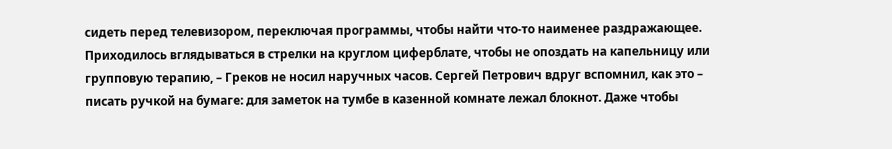сидеть перед телевизором, переключая программы, чтобы найти что-то наименее раздражающее. Приходилось вглядываться в стрелки на круглом циферблате, чтобы не опоздать на капельницу или групповую терапию, – Греков не носил наручных часов. Сергей Петрович вдруг вспомнил, как это – писать ручкой на бумаге: для заметок на тумбе в казенной комнате лежал блокнот. Даже чтобы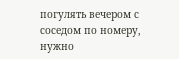погулять вечером с соседом по номеру, нужно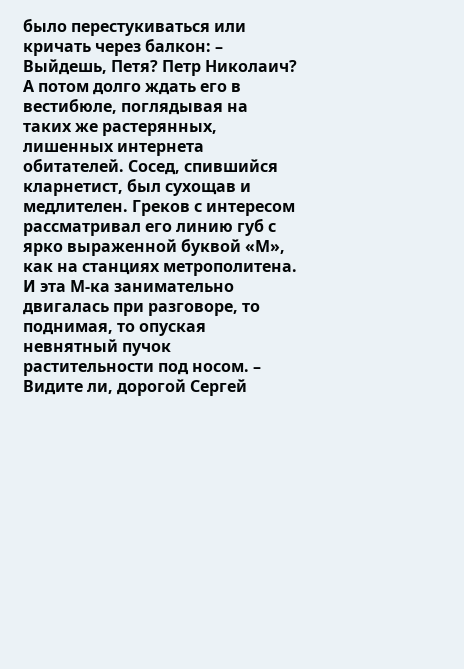было перестукиваться или кричать через балкон: – Выйдешь, Петя? Петр Николаич? А потом долго ждать его в вестибюле, поглядывая на таких же растерянных, лишенных интернета обитателей. Сосед, спившийся кларнетист, был сухощав и медлителен. Греков с интересом рассматривал его линию губ с ярко выраженной буквой «М», как на станциях метрополитена. И эта М-ка занимательно двигалась при разговоре, то поднимая, то опуская невнятный пучок растительности под носом. – Видите ли, дорогой Сергей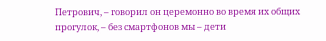Петрович, – говорил он церемонно во время их общих прогулок, – без смартфонов мы – дети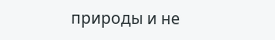природы и не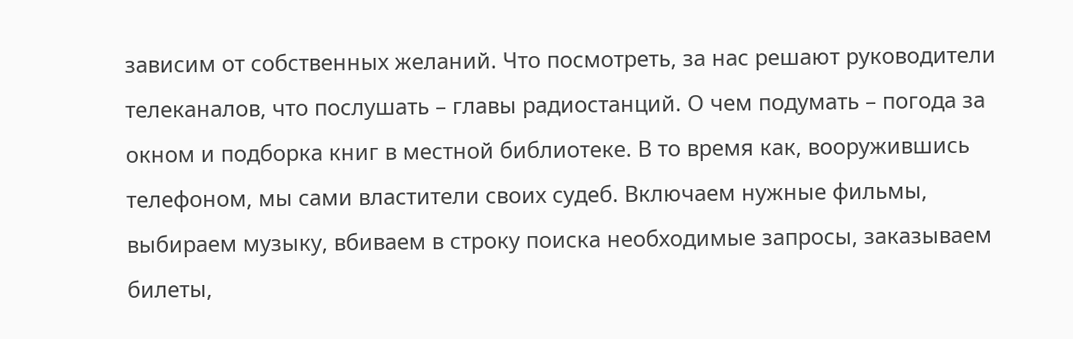зависим от собственных желаний. Что посмотреть, за нас решают руководители телеканалов, что послушать – главы радиостанций. О чем подумать – погода за окном и подборка книг в местной библиотеке. В то время как, вооружившись телефоном, мы сами властители своих судеб. Включаем нужные фильмы, выбираем музыку, вбиваем в строку поиска необходимые запросы, заказываем билеты,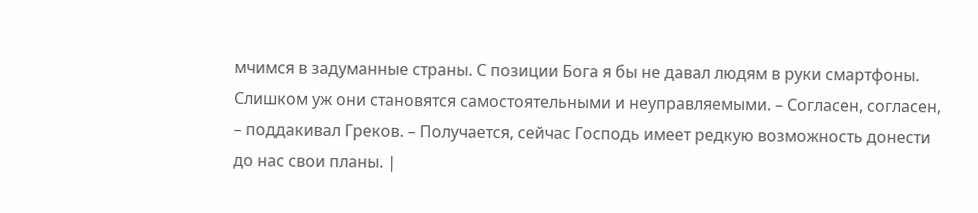мчимся в задуманные страны. С позиции Бога я бы не давал людям в руки смартфоны. Слишком уж они становятся самостоятельными и неуправляемыми. – Согласен, согласен, – поддакивал Греков. – Получается, сейчас Господь имеет редкую возможность донести до нас свои планы. |